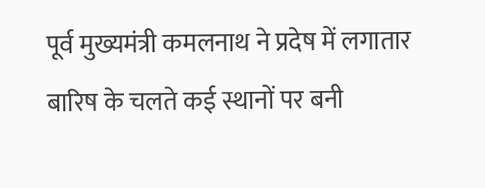पूर्व मुख्यमंत्री कमलनाथ ने प्रदेष में लगातार बारिष के चलते कई स्थानों पर बनी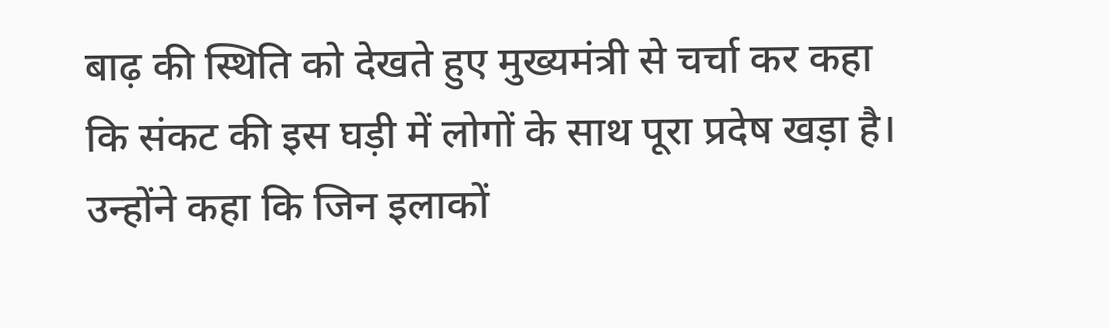बाढ़ की स्थिति को देखते हुए मुख्यमंत्री से चर्चा कर कहा कि संकट की इस घड़ी में लोगों के साथ पूरा प्रदेष खड़ा है। उन्होंने कहा कि जिन इलाकों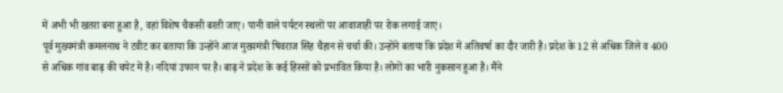में अभी भी खतरा बना हुआ है, वहां विशेष चैकसी बरती जाए। पानी वाले पर्यटन स्थलों पर आवाजाही पर रोक लगाई जाए।
पूर्व मुख्यमंत्री कमलनाथ ने टवीट कर बताया कि उन्होंने आज मुख्यमंत्री षिवराज सिंह चैहान से चर्चा की। उन्होंने बताया कि प्रदेश में अतिवर्षा का दौर जारी है। प्रदेश के 12 से अधिक जिले व 400 से अधिक गांव बाढ़ की चपेट में है। नदियां उफान पर है। बाढ़ ने प्रदेश के कई हिस्सों को प्रभावित किया है। लोगों का भारी नुकसान हुआ है। मैंने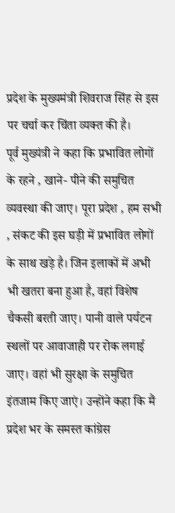प्रदेश के मुख्यमंत्री शिवराज सिंह से इस पर चर्चा कर चिंता व्यक्त की है।
पूर्व मुख्यंत्री ने कहा कि प्रभावित लोगों के रहने , खाने- पीने की समुचित व्यवस्था की जाए। पूरा प्रदेश , हम सभी , संकट की इस घड़ी में प्रभावित लोगों के साथ खड़े है। जिन इलाकों में अभी भी खतरा बना हुआ है, वहां विशेष चैकसी बरती जाए। पानी वाले पर्यटन स्थलों पर आवाजाही पर रोक लगाई जाए। वहां भी सुरक्षा के समुचित इंतजाम किए जाएं। उन्होंने कहा कि मैं प्रदेश भर के समस्त कांग्रेस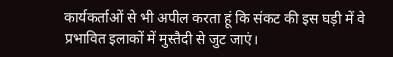कार्यकर्ताओं से भी अपील करता हूं कि संकट की इस घड़ी में वे प्रभावित इलाकों में मुस्तैदी से जुट जाएं।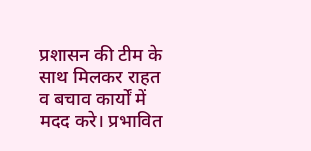प्रशासन की टीम के साथ मिलकर राहत व बचाव कार्यों में मदद करे। प्रभावित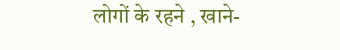लोगों के रहने , खाने-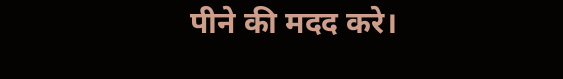पीने की मदद करे।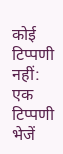कोई टिप्पणी नहीं:
एक टिप्पणी भेजें